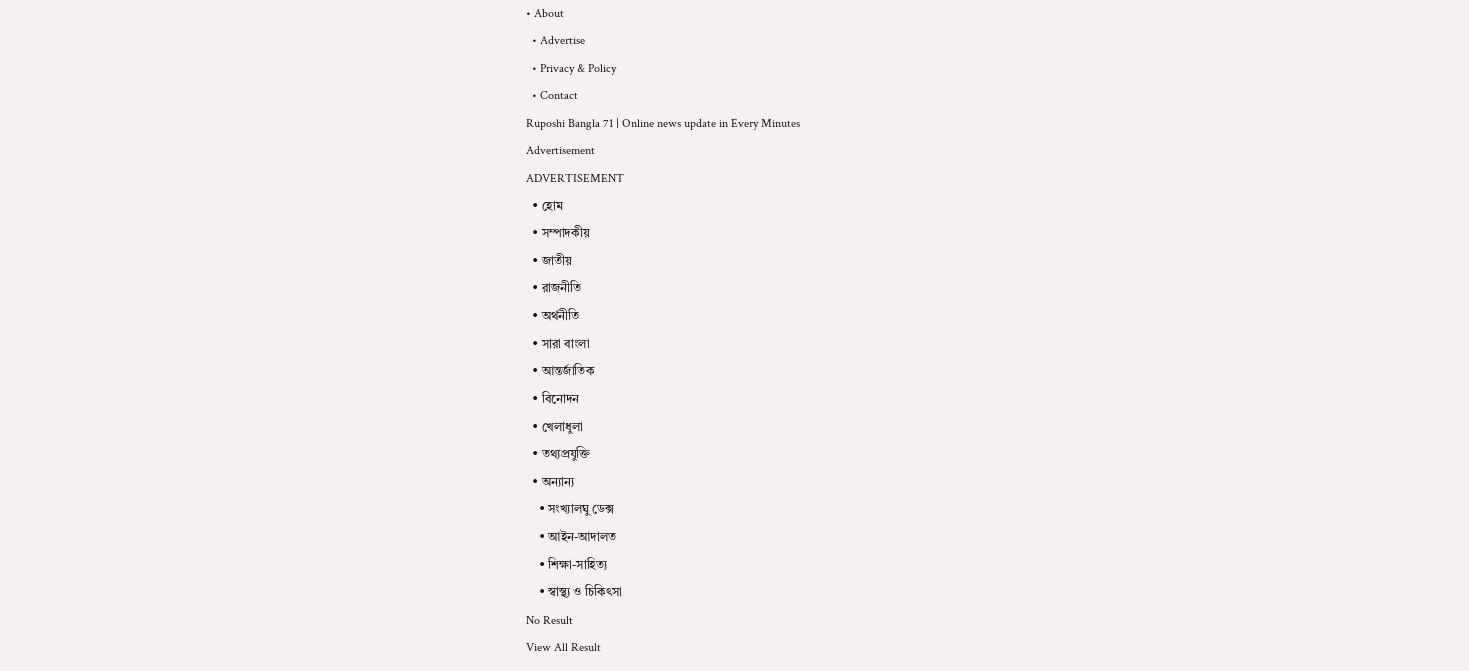• About
  • Advertise
  • Privacy & Policy
  • Contact
Ruposhi Bangla 71 | Online news update in Every Minutes
Advertisement
ADVERTISEMENT
  • হোম
  • সম্পাদকীয়
  • জাতীয়
  • রাজনীতি
  • অর্থনীতি
  • সারা বাংলা
  • আন্তর্জাতিক
  • বিনোদন
  • খেলাধুলা
  • তথ্যপ্রযুক্তি
  • অন্যান্য
    • সংখ্যালঘু ডেক্স
    • আইন-আদালত
    • শিক্ষা-সাহিত্য
    • স্বাস্থ্য ও চিকিৎসা
No Result
View All Result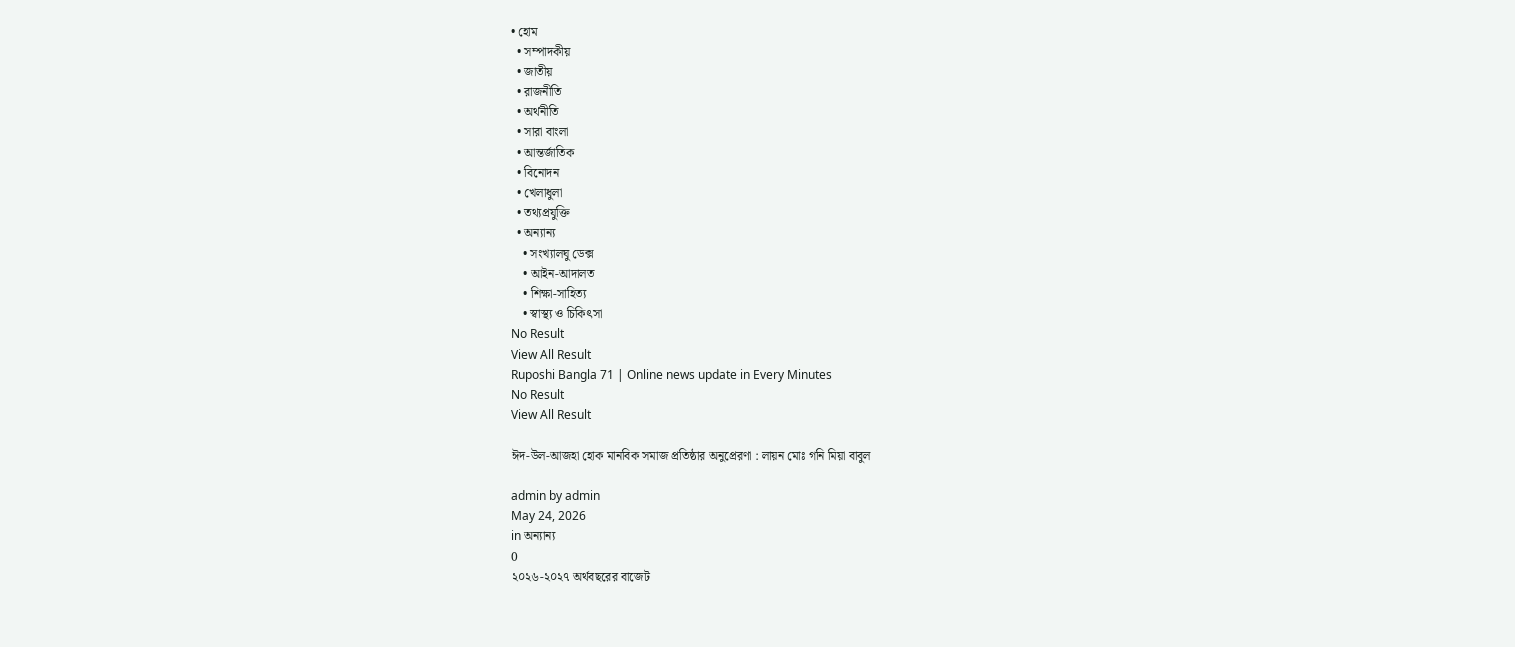• হোম
  • সম্পাদকীয়
  • জাতীয়
  • রাজনীতি
  • অর্থনীতি
  • সারা বাংলা
  • আন্তর্জাতিক
  • বিনোদন
  • খেলাধুলা
  • তথ্যপ্রযুক্তি
  • অন্যান্য
    • সংখ্যালঘু ডেক্স
    • আইন-আদালত
    • শিক্ষা-সাহিত্য
    • স্বাস্থ্য ও চিকিৎসা
No Result
View All Result
Ruposhi Bangla 71 | Online news update in Every Minutes
No Result
View All Result

ঈদ-উল-আজহা হোক মানবিক সমাজ প্রতিষ্ঠার অনুপ্রেরণা : লায়ন মোঃ গনি মিয়া বাবুল

admin by admin
May 24, 2026
in অন্যান্য
0
২০২৬-২০২৭ অর্থবছরের বাজেট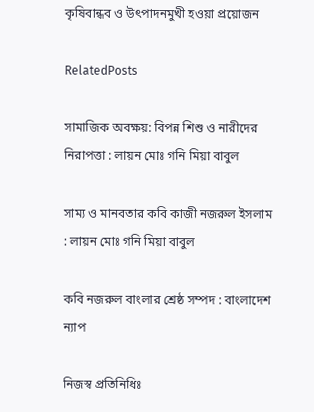কৃষিবান্ধব ও উৎপাদনমুখী হওয়া প্রয়োজন

RelatedPosts

সামাজিক অবক্ষয়: বিপন্ন শিশু ও নারীদের নিরাপত্তা : লায়ন মোঃ গনি মিয়া বাবুল

সাম্য ও মানবতার কবি কাজী নজরুল ইসলাম : লায়ন মোঃ গনি মিয়া বাবুল

কবি নজরুল বাংলার শ্রেষ্ঠ সম্পদ : বাংলাদেশ ন্যাপ

নিজস্ব প্রতিনিধিঃ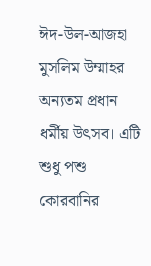ঈদ-উল-আজহা মুসলিম উম্মাহর অন্যতম প্রধান ধর্মীয় উৎসব। এটি শুধু পশু কোরবানির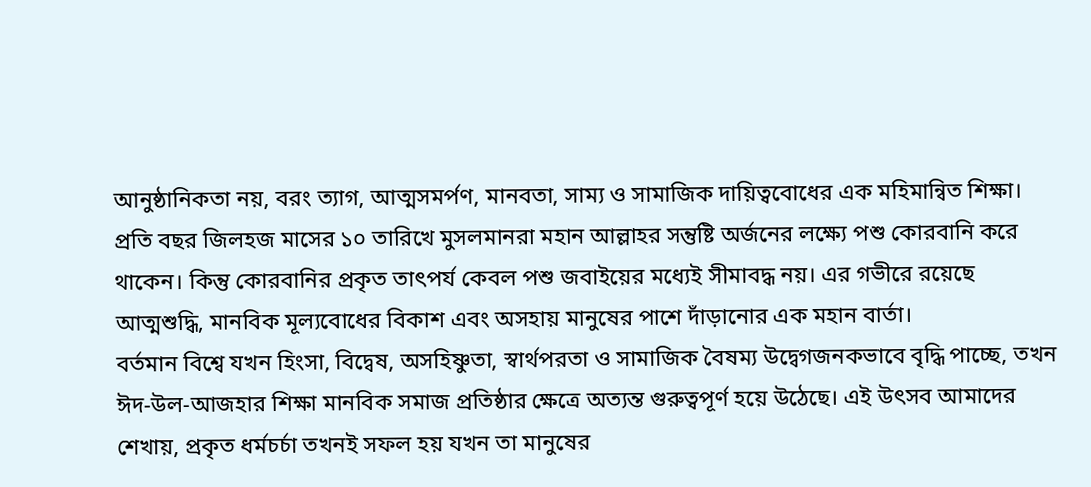আনুষ্ঠানিকতা নয়, বরং ত্যাগ, আত্মসমর্পণ, মানবতা, সাম্য ও সামাজিক দায়িত্ববোধের এক মহিমান্বিত শিক্ষা। প্রতি বছর জিলহজ মাসের ১০ তারিখে মুসলমানরা মহান আল্লাহর সন্তুষ্টি অর্জনের লক্ষ্যে পশু কোরবানি করে থাকেন। কিন্তু কোরবানির প্রকৃত তাৎপর্য কেবল পশু জবাইয়ের মধ্যেই সীমাবদ্ধ নয়। এর গভীরে রয়েছে আত্মশুদ্ধি, মানবিক মূল্যবোধের বিকাশ এবং অসহায় মানুষের পাশে দাঁড়ানোর এক মহান বার্তা।
বর্তমান বিশ্বে যখন হিংসা, বিদ্বেষ, অসহিষ্ণুতা, স্বার্থপরতা ও সামাজিক বৈষম্য উদ্বেগজনকভাবে বৃদ্ধি পাচ্ছে, তখন ঈদ-উল-আজহার শিক্ষা মানবিক সমাজ প্রতিষ্ঠার ক্ষেত্রে অত্যন্ত গুরুত্বপূর্ণ হয়ে উঠেছে। এই উৎসব আমাদের শেখায়, প্রকৃত ধর্মচর্চা তখনই সফল হয় যখন তা মানুষের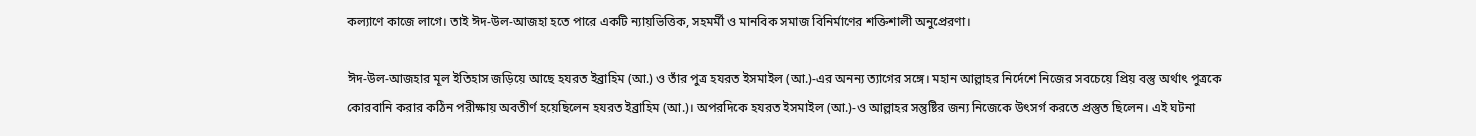কল্যাণে কাজে লাগে। তাই ঈদ-উল-আজহা হতে পারে একটি ন্যায়ভিত্তিক, সহমর্মী ও মানবিক সমাজ বিনির্মাণের শক্তিশালী অনুপ্রেরণা।

ঈদ-উল-আজহার মূল ইতিহাস জড়িয়ে আছে হযরত ইব্রাহিম (আ.) ও তাঁর পুত্র হযরত ইসমাইল (আ.)-এর অনন্য ত্যাগের সঙ্গে। মহান আল্লাহর নির্দেশে নিজের সবচেয়ে প্রিয় বস্তু অর্থাৎ পুত্রকে কোরবানি করার কঠিন পরীক্ষায় অবতীর্ণ হয়েছিলেন হযরত ইব্রাহিম (আ.)। অপরদিকে হযরত ইসমাইল (আ.)-ও আল্লাহর সন্তুষ্টির জন্য নিজেকে উৎসর্গ করতে প্রস্তুত ছিলেন। এই ঘটনা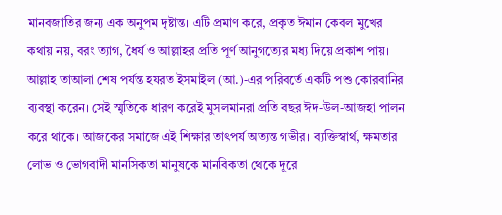মানবজাতির জন্য এক অনুপম দৃষ্টান্ত। এটি প্রমাণ করে, প্রকৃত ঈমান কেবল মুখের কথায় নয়, বরং ত্যাগ, ধৈর্য ও আল্লাহর প্রতি পূর্ণ আনুগত্যের মধ্য দিয়ে প্রকাশ পায়। আল্লাহ তাআলা শেষ পর্যন্ত হযরত ইসমাইল (আ.)-এর পরিবর্তে একটি পশু কোরবানির ব্যবস্থা করেন। সেই স্মৃতিকে ধারণ করেই মুসলমানরা প্রতি বছর ঈদ-উল-আজহা পালন করে থাকে। আজকের সমাজে এই শিক্ষার তাৎপর্য অত্যন্ত গভীর। ব্যক্তিস্বার্থ, ক্ষমতার লোভ ও ভোগবাদী মানসিকতা মানুষকে মানবিকতা থেকে দূরে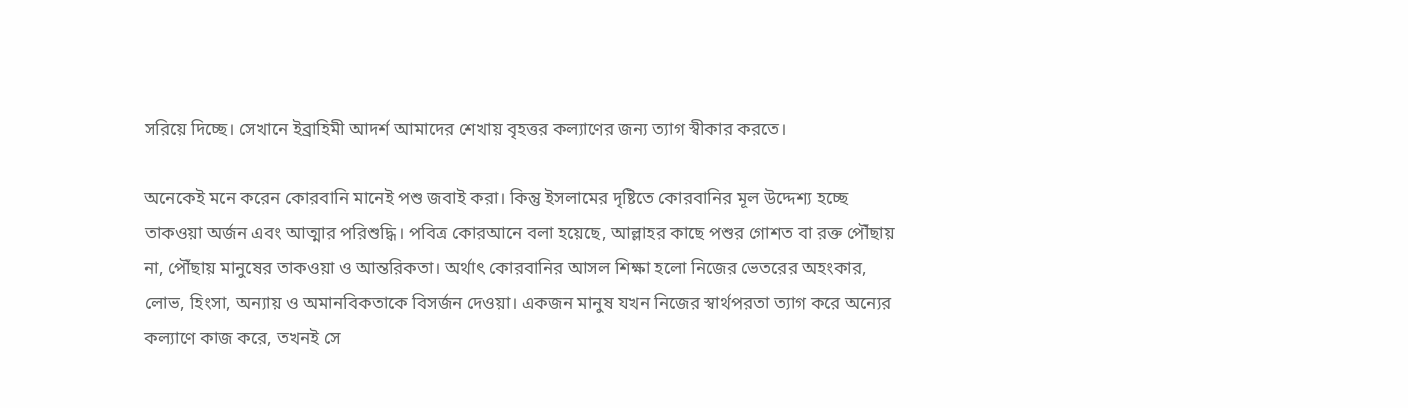সরিয়ে দিচ্ছে। সেখানে ইব্রাহিমী আদর্শ আমাদের শেখায় বৃহত্তর কল্যাণের জন্য ত্যাগ স্বীকার করতে।

অনেকেই মনে করেন কোরবানি মানেই পশু জবাই করা। কিন্তু ইসলামের দৃষ্টিতে কোরবানির মূল উদ্দেশ্য হচ্ছে তাকওয়া অর্জন এবং আত্মার পরিশুদ্ধি। পবিত্র কোরআনে বলা হয়েছে, আল্লাহর কাছে পশুর গোশত বা রক্ত পৌঁছায় না, পৌঁছায় মানুষের তাকওয়া ও আন্তরিকতা। অর্থাৎ কোরবানির আসল শিক্ষা হলো নিজের ভেতরের অহংকার, লোভ, হিংসা, অন্যায় ও অমানবিকতাকে বিসর্জন দেওয়া। একজন মানুষ যখন নিজের স্বার্থপরতা ত্যাগ করে অন্যের কল্যাণে কাজ করে, তখনই সে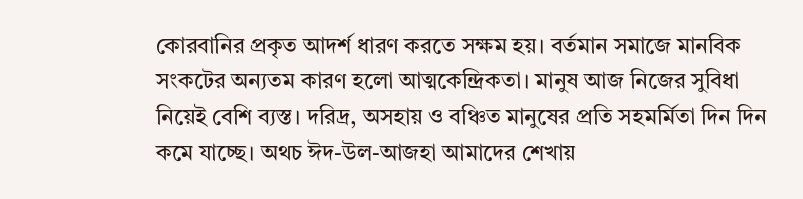কোরবানির প্রকৃত আদর্শ ধারণ করতে সক্ষম হয়। বর্তমান সমাজে মানবিক সংকটের অন্যতম কারণ হলো আত্মকেন্দ্রিকতা। মানুষ আজ নিজের সুবিধা নিয়েই বেশি ব্যস্ত। দরিদ্র, অসহায় ও বঞ্চিত মানুষের প্রতি সহমর্মিতা দিন দিন কমে যাচ্ছে। অথচ ঈদ-উল-আজহা আমাদের শেখায়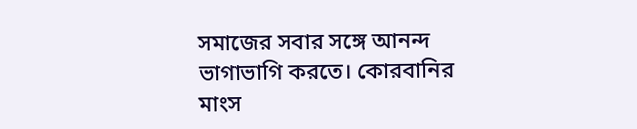সমাজের সবার সঙ্গে আনন্দ ভাগাভাগি করতে। কোরবানির মাংস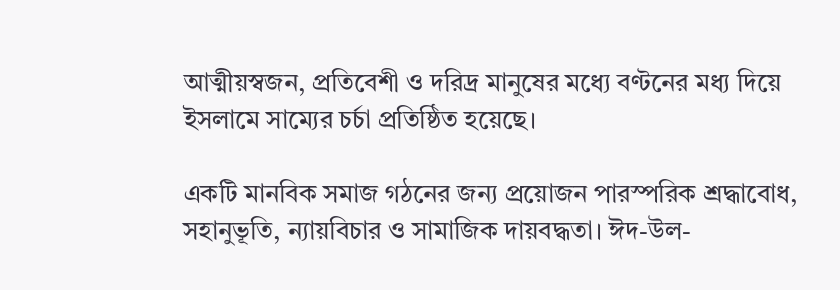আত্মীয়স্বজন, প্রতিবেশী ও দরিদ্র মানুষের মধ্যে বণ্টনের মধ্য দিয়ে ইসলামে সাম্যের চর্চা প্রতিষ্ঠিত হয়েছে।

একটি মানবিক সমাজ গঠনের জন্য প্রয়োজন পারস্পরিক শ্রদ্ধাবোধ, সহানুভূতি, ন্যায়বিচার ও সামাজিক দায়বদ্ধতা। ঈদ-উল-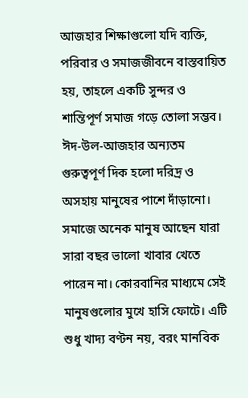আজহার শিক্ষাগুলো যদি ব্যক্তি, পরিবার ও সমাজজীবনে বাস্তবায়িত হয়, তাহলে একটি সুন্দর ও শান্তিপূর্ণ সমাজ গড়ে তোলা সম্ভব। ঈদ-উল-আজহার অন্যতম গুরুত্বপূর্ণ দিক হলো দরিদ্র ও অসহায় মানুষের পাশে দাঁড়ানো। সমাজে অনেক মানুষ আছেন যারা সারা বছর ভালো খাবার খেতে পারেন না। কোরবানির মাধ্যমে সেই মানুষগুলোর মুখে হাসি ফোটে। এটি শুধু খাদ্য বণ্টন নয়, বরং মানবিক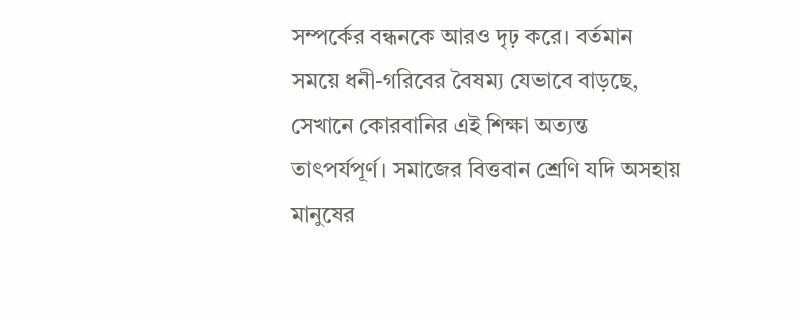সম্পর্কের বন্ধনকে আরও দৃঢ় করে। বর্তমান সময়ে ধনী-গরিবের বৈষম্য যেভাবে বাড়ছে, সেখানে কোরবানির এই শিক্ষা অত্যন্ত তাৎপর্যপূর্ণ। সমাজের বিত্তবান শ্রেণি যদি অসহায় মানুষের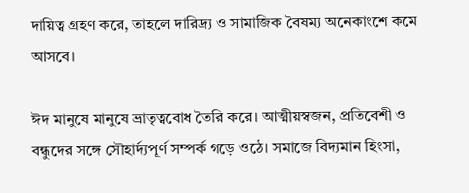দায়িত্ব গ্রহণ করে, তাহলে দারিদ্র্য ও সামাজিক বৈষম্য অনেকাংশে কমে আসবে।

ঈদ মানুষে মানুষে ভ্রাতৃত্ববোধ তৈরি করে। আত্মীয়স্বজন, প্রতিবেশী ও বন্ধুদের সঙ্গে সৌহার্দ্যপূর্ণ সম্পর্ক গড়ে ওঠে। সমাজে বিদ্যমান হিংসা,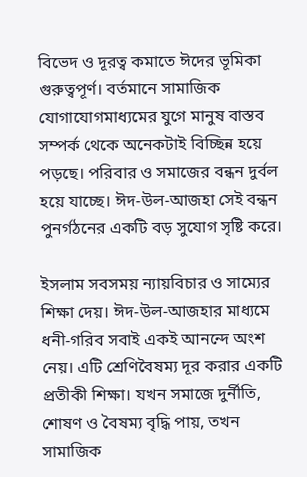বিভেদ ও দূরত্ব কমাতে ঈদের ভূমিকা গুরুত্বপূর্ণ। বর্তমানে সামাজিক যোগাযোগমাধ্যমের যুগে মানুষ বাস্তব সম্পর্ক থেকে অনেকটাই বিচ্ছিন্ন হয়ে পড়ছে। পরিবার ও সমাজের বন্ধন দুর্বল হয়ে যাচ্ছে। ঈদ-উল-আজহা সেই বন্ধন পুনর্গঠনের একটি বড় সুযোগ সৃষ্টি করে।

ইসলাম সবসময় ন্যায়বিচার ও সাম্যের শিক্ষা দেয়। ঈদ-উল-আজহার মাধ্যমে ধনী-গরিব সবাই একই আনন্দে অংশ নেয়। এটি শ্রেণিবৈষম্য দূর করার একটি প্রতীকী শিক্ষা। যখন সমাজে দুর্নীতি, শোষণ ও বৈষম্য বৃদ্ধি পায়, তখন সামাজিক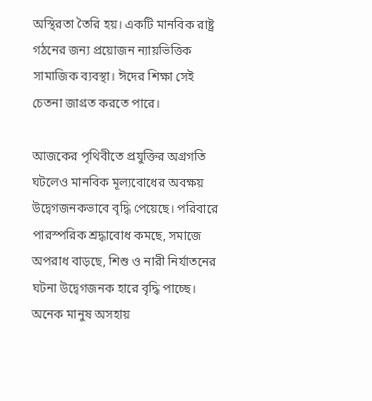অস্থিরতা তৈরি হয়। একটি মানবিক রাষ্ট্র গঠনের জন্য প্রয়োজন ন্যায়ভিত্তিক সামাজিক ব্যবস্থা। ঈদের শিক্ষা সেই চেতনা জাগ্রত করতে পারে।

আজকের পৃথিবীতে প্রযুক্তির অগ্রগতি ঘটলেও মানবিক মূল্যবোধের অবক্ষয় উদ্বেগজনকভাবে বৃদ্ধি পেয়েছে। পরিবারে পারস্পরিক শ্রদ্ধাবোধ কমছে, সমাজে অপরাধ বাড়ছে, শিশু ও নারী নির্যাতনের ঘটনা উদ্বেগজনক হারে বৃদ্ধি পাচ্ছে। অনেক মানুষ অসহায়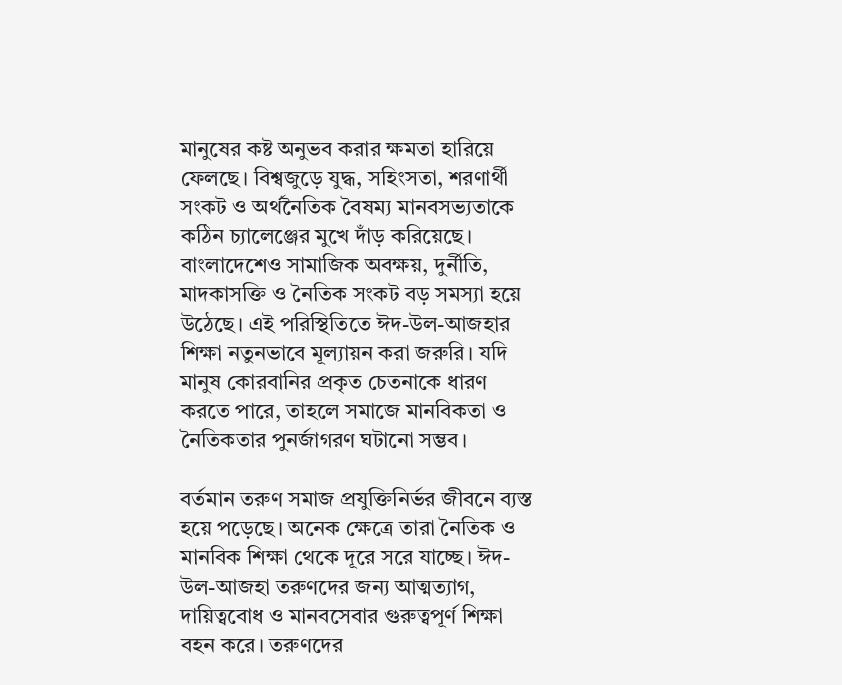মানুষের কষ্ট অনুভব করার ক্ষমতা হারিয়ে ফেলছে। বিশ্বজুড়ে যুদ্ধ, সহিংসতা, শরণার্থী সংকট ও অর্থনৈতিক বৈষম্য মানবসভ্যতাকে কঠিন চ্যালেঞ্জের মুখে দাঁড় করিয়েছে। বাংলাদেশেও সামাজিক অবক্ষয়, দুর্নীতি, মাদকাসক্তি ও নৈতিক সংকট বড় সমস্যা হয়ে উঠেছে। এই পরিস্থিতিতে ঈদ-উল-আজহার শিক্ষা নতুনভাবে মূল্যায়ন করা জরুরি। যদি মানুষ কোরবানির প্রকৃত চেতনাকে ধারণ করতে পারে, তাহলে সমাজে মানবিকতা ও নৈতিকতার পুনর্জাগরণ ঘটানো সম্ভব।

বর্তমান তরুণ সমাজ প্রযুক্তিনির্ভর জীবনে ব্যস্ত হয়ে পড়েছে। অনেক ক্ষেত্রে তারা নৈতিক ও মানবিক শিক্ষা থেকে দূরে সরে যাচ্ছে। ঈদ-উল-আজহা তরুণদের জন্য আত্মত্যাগ, দায়িত্ববোধ ও মানবসেবার গুরুত্বপূর্ণ শিক্ষা বহন করে। তরুণদের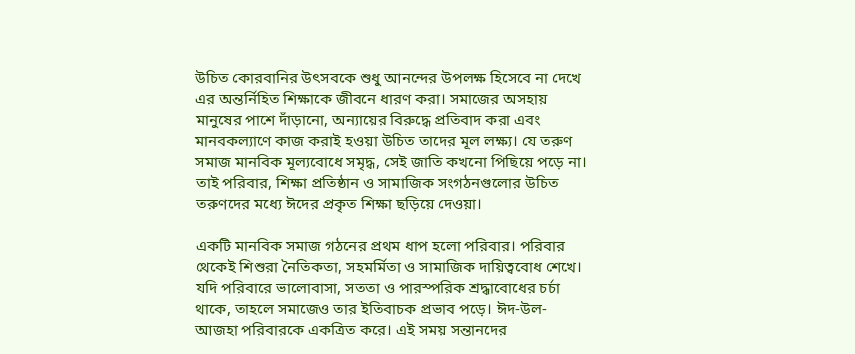উচিত কোরবানির উৎসবকে শুধু আনন্দের উপলক্ষ হিসেবে না দেখে এর অন্তর্নিহিত শিক্ষাকে জীবনে ধারণ করা। সমাজের অসহায় মানুষের পাশে দাঁড়ানো, অন্যায়ের বিরুদ্ধে প্রতিবাদ করা এবং মানবকল্যাণে কাজ করাই হওয়া উচিত তাদের মূল লক্ষ্য। যে তরুণ সমাজ মানবিক মূল্যবোধে সমৃদ্ধ, সেই জাতি কখনো পিছিয়ে পড়ে না। তাই পরিবার, শিক্ষা প্রতিষ্ঠান ও সামাজিক সংগঠনগুলোর উচিত তরুণদের মধ্যে ঈদের প্রকৃত শিক্ষা ছড়িয়ে দেওয়া।

একটি মানবিক সমাজ গঠনের প্রথম ধাপ হলো পরিবার। পরিবার থেকেই শিশুরা নৈতিকতা, সহমর্মিতা ও সামাজিক দায়িত্ববোধ শেখে। যদি পরিবারে ভালোবাসা, সততা ও পারস্পরিক শ্রদ্ধাবোধের চর্চা থাকে, তাহলে সমাজেও তার ইতিবাচক প্রভাব পড়ে। ঈদ-উল-আজহা পরিবারকে একত্রিত করে। এই সময় সন্তানদের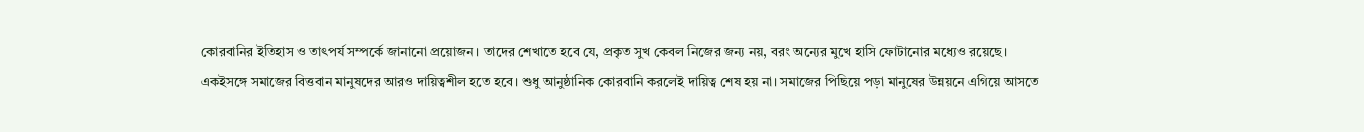কোরবানির ইতিহাস ও তাৎপর্য সম্পর্কে জানানো প্রয়োজন। তাদের শেখাতে হবে যে, প্রকৃত সুখ কেবল নিজের জন্য নয়, বরং অন্যের মুখে হাসি ফোটানোর মধ্যেও রয়েছে। একইসঙ্গে সমাজের বিত্তবান মানুষদের আরও দায়িত্বশীল হতে হবে। শুধু আনুষ্ঠানিক কোরবানি করলেই দায়িত্ব শেষ হয় না। সমাজের পিছিয়ে পড়া মানুষের উন্নয়নে এগিয়ে আসতে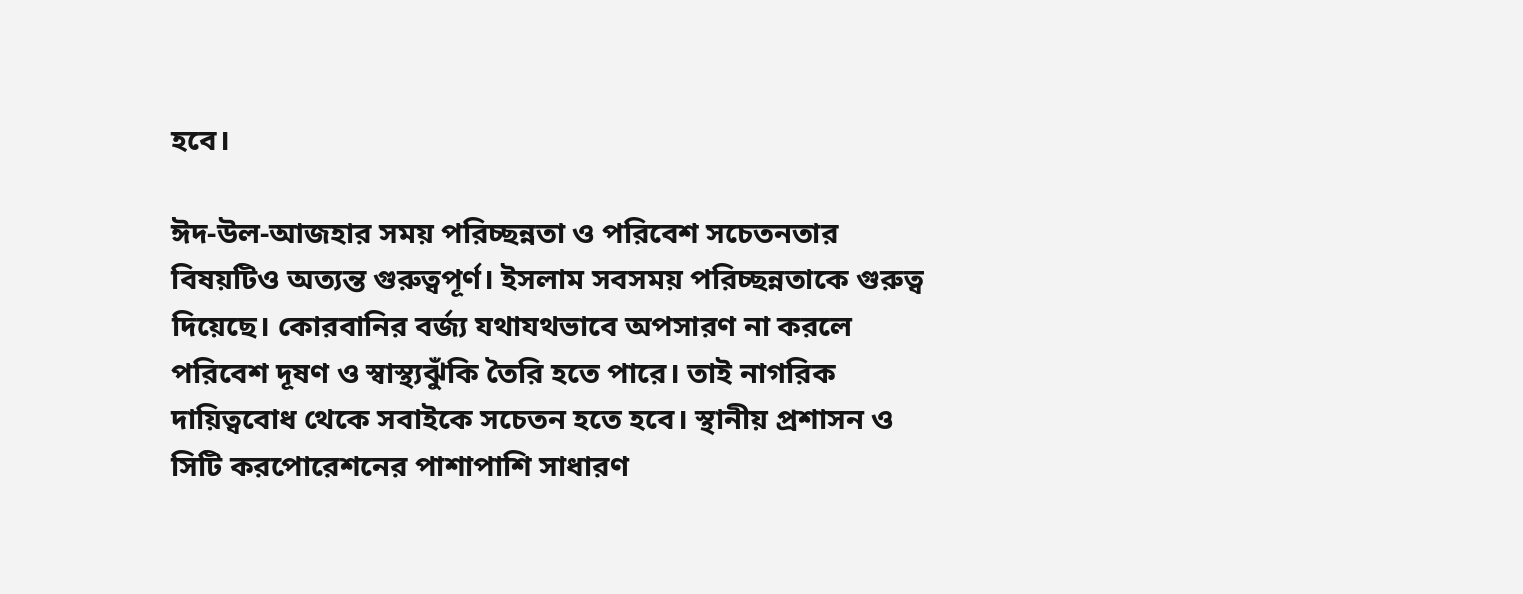হবে।

ঈদ-উল-আজহার সময় পরিচ্ছন্নতা ও পরিবেশ সচেতনতার বিষয়টিও অত্যন্ত গুরুত্বপূর্ণ। ইসলাম সবসময় পরিচ্ছন্নতাকে গুরুত্ব দিয়েছে। কোরবানির বর্জ্য যথাযথভাবে অপসারণ না করলে পরিবেশ দূষণ ও স্বাস্থ্যঝুঁকি তৈরি হতে পারে। তাই নাগরিক দায়িত্ববোধ থেকে সবাইকে সচেতন হতে হবে। স্থানীয় প্রশাসন ও সিটি করপোরেশনের পাশাপাশি সাধারণ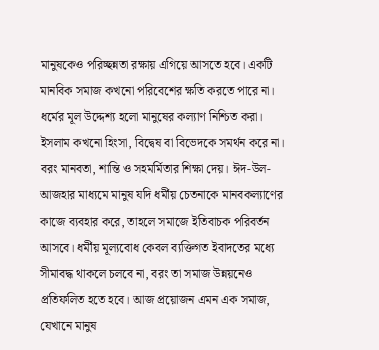মানুষকেও পরিচ্ছন্নতা রক্ষায় এগিয়ে আসতে হবে। একটি মানবিক সমাজ কখনো পরিবেশের ক্ষতি করতে পারে না। ধর্মের মূল উদ্দেশ্য হলো মানুষের কল্যাণ নিশ্চিত করা। ইসলাম কখনো হিংসা, বিদ্বেষ বা বিভেদকে সমর্থন করে না। বরং মানবতা, শান্তি ও সহমর্মিতার শিক্ষা দেয়। ঈদ-উল-আজহার মাধ্যমে মানুষ যদি ধর্মীয় চেতনাকে মানবকল্যাণের কাজে ব্যবহার করে, তাহলে সমাজে ইতিবাচক পরিবর্তন আসবে। ধর্মীয় মূল্যবোধ কেবল ব্যক্তিগত ইবাদতের মধ্যে সীমাবদ্ধ থাকলে চলবে না, বরং তা সমাজ উন্নয়নেও প্রতিফলিত হতে হবে। আজ প্রয়োজন এমন এক সমাজ, যেখানে মানুষ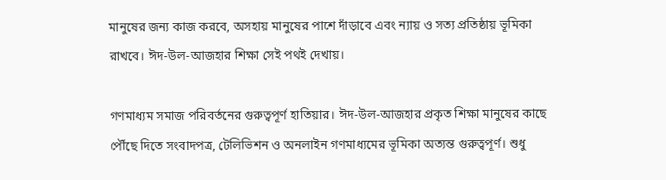মানুষের জন্য কাজ করবে, অসহায় মানুষের পাশে দাঁড়াবে এবং ন্যায় ও সত্য প্রতিষ্ঠায় ভূমিকা রাখবে। ঈদ-উল-আজহার শিক্ষা সেই পথই দেখায়।

গণমাধ্যম সমাজ পরিবর্তনের গুরুত্বপূর্ণ হাতিয়ার। ঈদ-উল-আজহার প্রকৃত শিক্ষা মানুষের কাছে পৌঁছে দিতে সংবাদপত্র, টেলিভিশন ও অনলাইন গণমাধ্যমের ভূমিকা অত্যন্ত গুরুত্বপূর্ণ। শুধু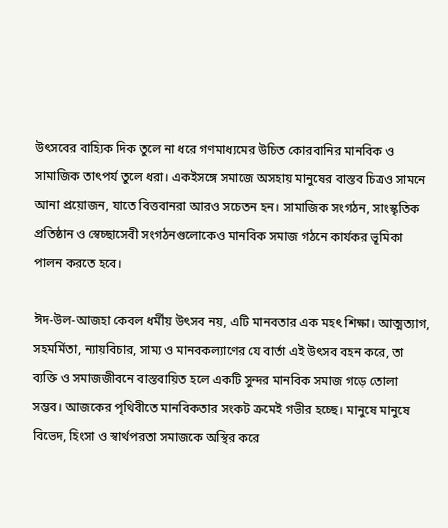উৎসবের বাহ্যিক দিক তুলে না ধরে গণমাধ্যমের উচিত কোরবানির মানবিক ও সামাজিক তাৎপর্য তুলে ধরা। একইসঙ্গে সমাজে অসহায় মানুষের বাস্তব চিত্রও সামনে আনা প্রয়োজন, যাতে বিত্তবানরা আরও সচেতন হন। সামাজিক সংগঠন, সাংস্কৃতিক প্রতিষ্ঠান ও স্বেচ্ছাসেবী সংগঠনগুলোকেও মানবিক সমাজ গঠনে কার্যকর ভূমিকা পালন করতে হবে।

ঈদ-উল-আজহা কেবল ধর্মীয় উৎসব নয়, এটি মানবতার এক মহৎ শিক্ষা। আত্মত্যাগ, সহমর্মিতা, ন্যায়বিচার, সাম্য ও মানবকল্যাণের যে বার্তা এই উৎসব বহন করে, তা ব্যক্তি ও সমাজজীবনে বাস্তবায়িত হলে একটি সুন্দর মানবিক সমাজ গড়ে তোলা সম্ভব। আজকের পৃথিবীতে মানবিকতার সংকট ক্রমেই গভীর হচ্ছে। মানুষে মানুষে বিভেদ, হিংসা ও স্বার্থপরতা সমাজকে অস্থির করে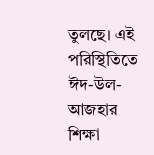তুলছে। এই পরিস্থিতিতে ঈদ-উল-আজহার শিক্ষা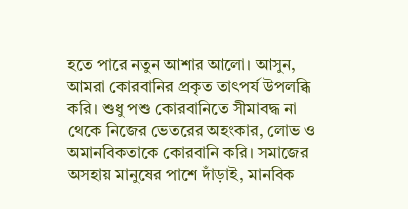হতে পারে নতুন আশার আলো। আসুন, আমরা কোরবানির প্রকৃত তাৎপর্য উপলব্ধি করি। শুধু পশু কোরবানিতে সীমাবদ্ধ না থেকে নিজের ভেতরের অহংকার, লোভ ও অমানবিকতাকে কোরবানি করি। সমাজের অসহায় মানুষের পাশে দাঁড়াই, মানবিক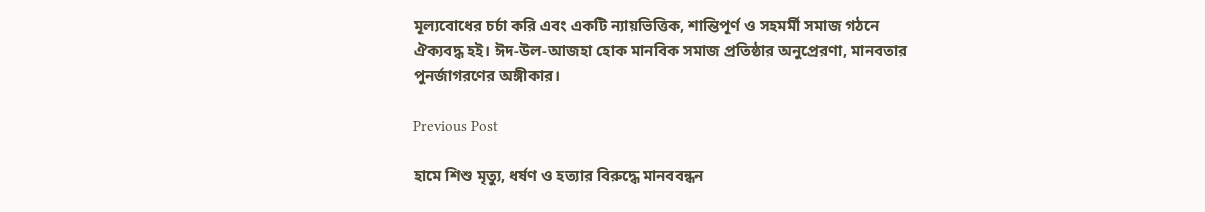মূল্যবোধের চর্চা করি এবং একটি ন্যায়ভিত্তিক, শান্তিপূর্ণ ও সহমর্মী সমাজ গঠনে ঐক্যবদ্ধ হই। ঈদ-উল-আজহা হোক মানবিক সমাজ প্রতিষ্ঠার অনুপ্রেরণা, মানবতার পুনর্জাগরণের অঙ্গীকার।

Previous Post

হামে শিশু মৃত্যু, ধর্ষণ ও হত্যার বিরুদ্ধে মানববন্ধন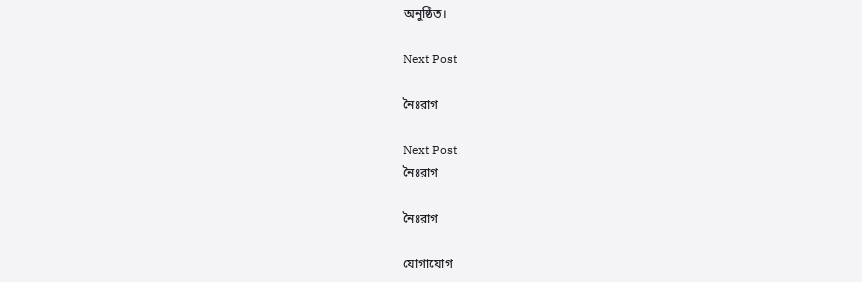অনুষ্ঠিত।

Next Post

নৈঃরাগ

Next Post
নৈঃরাগ

নৈঃরাগ

যোগাযোগ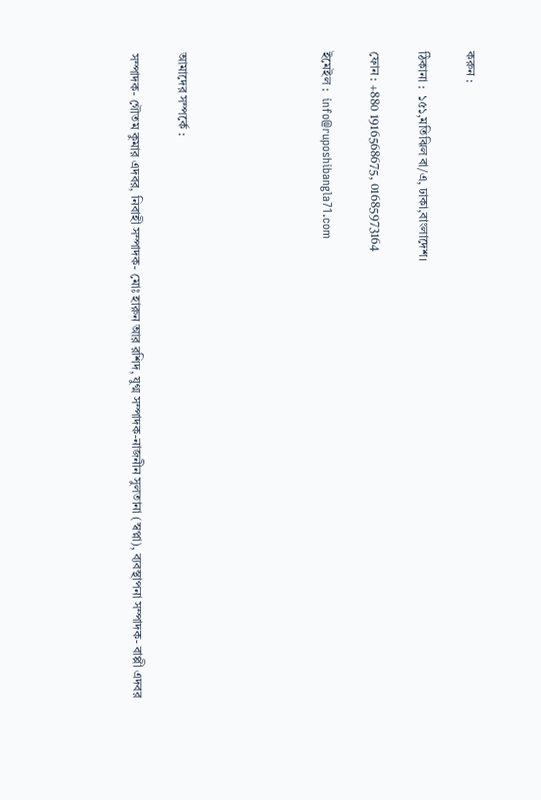করুন :

ঠিকানা :  ১৫১,মতিঝিল বা/এ, ঢাকা,বাংলাদেশ।

ফোন : +880 1916568675, 01685973164

ইমেইল :  info@ruposhibangla71.com





আমাদের সম্পর্কে :

সম্পাদক- গৌতম কুমার এদবর, নিবাহী সম্পাদক- মোঃ হারুন আর রশিদ, যুগ্ম সম্পাদক-নাজনীন সুলতানা (স্বপ্না), ব্যবস্থাপনা সম্পাদক- বাপ্পী এদবর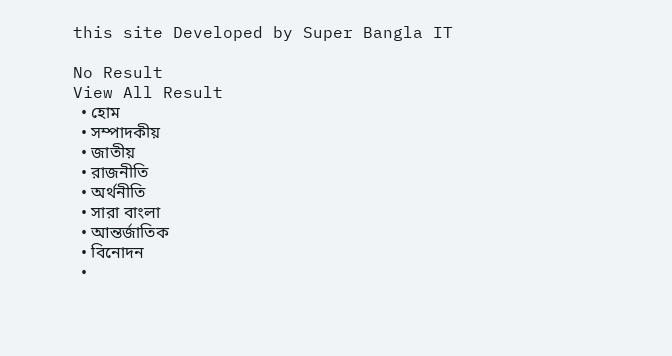this site Developed by Super Bangla IT

No Result
View All Result
  • হোম
  • সম্পাদকীয়
  • জাতীয়
  • রাজনীতি
  • অর্থনীতি
  • সারা বাংলা
  • আন্তর্জাতিক
  • বিনোদন
  •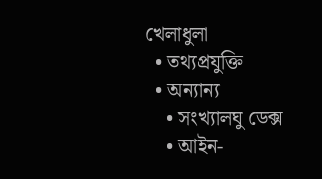খেলাধুলা
  • তথ্যপ্রযুক্তি
  • অন্যান্য
    • সংখ্যালঘু ডেক্স
    • আইন-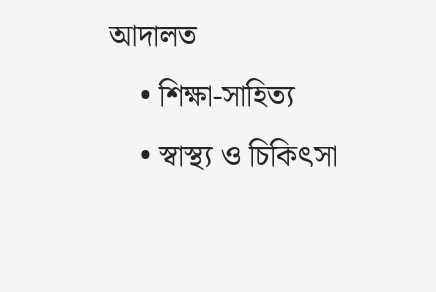আদালত
    • শিক্ষা-সাহিত্য
    • স্বাস্থ্য ও চিকিৎসা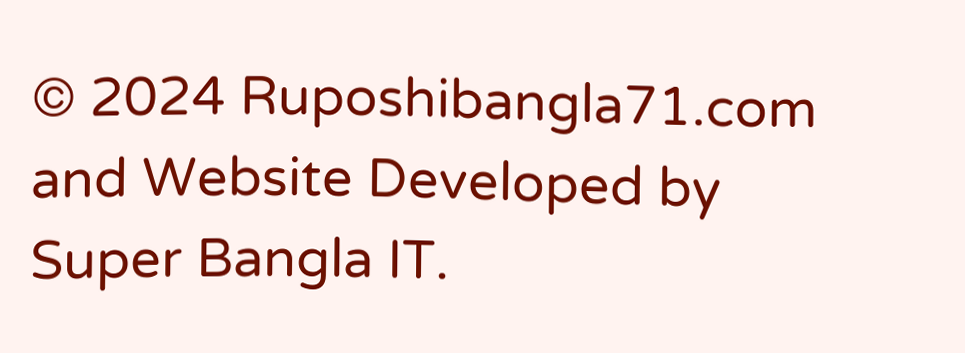© 2024 Ruposhibangla71.com and Website Developed by Super Bangla IT.